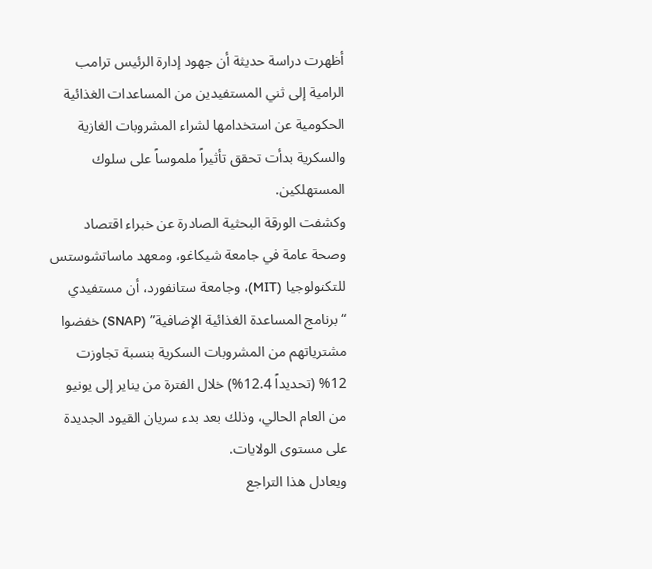أظهرت دراسة حديثة أن جهود إدارة الرئيس ترامب الرامية إلى ثني المستفيدين من المساعدات الغذائية الحكومية عن استخدامها لشراء المشروبات الغازية والسكرية بدأت تحقق تأثيراً ملموساً على سلوك المستهلكين.
وكشفت الورقة البحثية الصادرة عن خبراء اقتصاد وصحة عامة في جامعة شيكاغو، ومعهد ماساتشوستس للتكنولوجيا (MIT)، وجامعة ستانفورد، أن مستفيدي “برنامج المساعدة الغذائية الإضافية” (SNAP) خفضوا مشترياتهم من المشروبات السكرية بنسبة تجاوزت 12% (تحديداً 12.4%) خلال الفترة من يناير إلى يونيو من العام الحالي، وذلك بعد بدء سريان القيود الجديدة على مستوى الولايات.
ويعادل هذا التراجع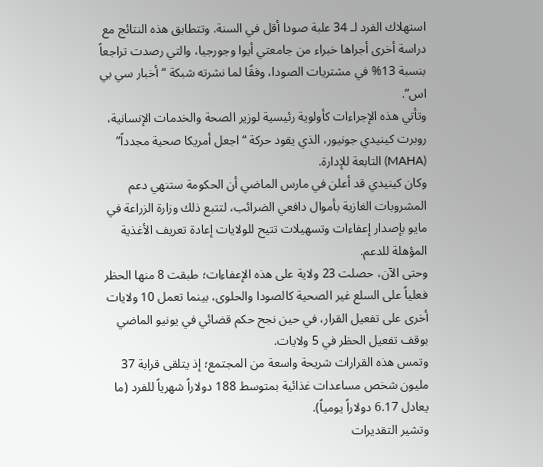استهلاك الفرد لـ 34 علبة صودا أقل في السنة. وتتطابق هذه النتائج مع دراسة أخرى أجراها خبراء من جامعتي أيوا وجورجيا، والتي رصدت تراجعاً بنسبة 13% في مشتريات الصودا، وفقًا لما نشرته شبكة “أخبار سي بي اس”.
وتأتي هذه الإجراءات كأولوية رئيسية لوزير الصحة والخدمات الإنسانية، روبرت كينيدي جونيور، الذي يقود حركة “اجعل أمريكا صحية مجدداً” (MAHA) التابعة للإدارة.
وكان كينيدي قد أعلن في مارس الماضي أن الحكومة ستنهي دعم المشروبات الغازية بأموال دافعي الضرائب، لتتبع ذلك وزارة الزراعة في مايو بإصدار إعفاءات وتسهيلات تتيح للولايات إعادة تعريف الأغذية المؤهلة للدعم.
وحتى الآن، حصلت 23 ولاية على هذه الإعفاءات؛ طبقت 8 منها الحظر فعلياً على السلع غير الصحية كالصودا والحلوى، بينما تعمل 10 ولايات أخرى على تفعيل القرار، في حين نجح حكم قضائي في يونيو الماضي بوقف تفعيل الحظر في 5 ولايات.
وتمس هذه القرارات شريحة واسعة من المجتمع؛ إذ يتلقى قرابة 37 مليون شخص مساعدات غذائية بمتوسط 188 دولاراً شهرياً للفرد (ما يعادل 6.17 دولاراً يومياً).
وتشير التقديرات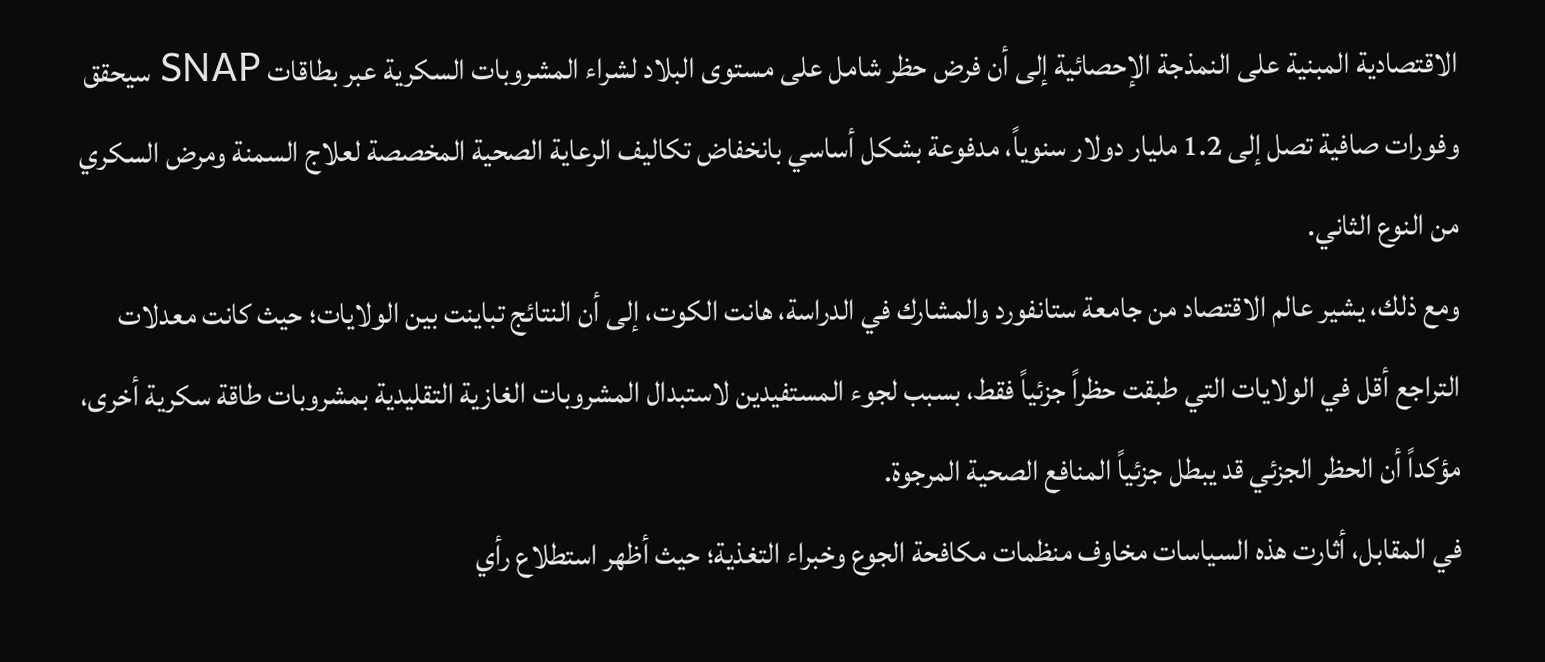الاقتصادية المبنية على النمذجة الإحصائية إلى أن فرض حظر شامل على مستوى البلاد لشراء المشروبات السكرية عبر بطاقات SNAP سيحقق وفورات صافية تصل إلى 1.2 مليار دولار سنوياً، مدفوعة بشكل أساسي بانخفاض تكاليف الرعاية الصحية المخصصة لعلاج السمنة ومرض السكري من النوع الثاني.
ومع ذلك، يشير عالم الاقتصاد من جامعة ستانفورد والمشارك في الدراسة، هانت الكوت، إلى أن النتائج تباينت بين الولايات؛ حيث كانت معدلات التراجع أقل في الولايات التي طبقت حظراً جزئياً فقط، بسبب لجوء المستفيدين لاستبدال المشروبات الغازية التقليدية بمشروبات طاقة سكرية أخرى، مؤكداً أن الحظر الجزئي قد يبطل جزئياً المنافع الصحية المرجوة.
في المقابل، أثارت هذه السياسات مخاوف منظمات مكافحة الجوع وخبراء التغذية؛ حيث أظهر استطلاع رأي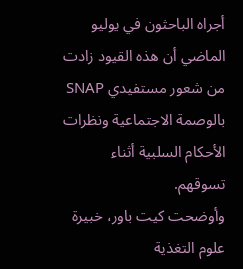أجراه الباحثون في يوليو الماضي أن هذه القيود زادت من شعور مستفيدي SNAP بالوصمة الاجتماعية ونظرات الأحكام السلبية أثناء تسوقهم.
وأوضحت كيت باور، خبيرة علوم التغذية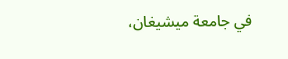في جامعة ميشيغان،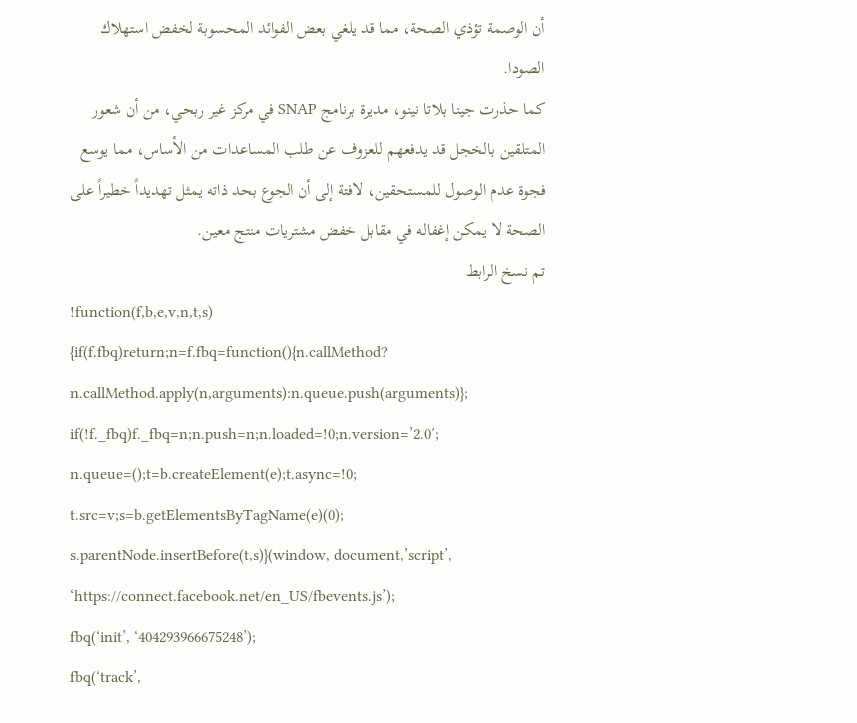أن الوصمة تؤذي الصحة، مما قد يلغي بعض الفوائد المحسوبة لخفض استهلاك الصودا.
كما حذرت جينا بلاتا نينو، مديرة برنامج SNAP في مركز غير ربحي، من أن شعور المتلقين بالخجل قد يدفعهم للعزوف عن طلب المساعدات من الأساس، مما يوسع فجوة عدم الوصول للمستحقين، لافتة إلى أن الجوع بحد ذاته يمثل تهديداً خطيراً على الصحة لا يمكن إغفاله في مقابل خفض مشتريات منتج معين.
تم نسخ الرابط
!function(f,b,e,v,n,t,s)
{if(f.fbq)return;n=f.fbq=function(){n.callMethod?
n.callMethod.apply(n,arguments):n.queue.push(arguments)};
if(!f._fbq)f._fbq=n;n.push=n;n.loaded=!0;n.version=’2.0′;
n.queue=();t=b.createElement(e);t.async=!0;
t.src=v;s=b.getElementsByTagName(e)(0);
s.parentNode.insertBefore(t,s)}(window, document,’script’,
‘https://connect.facebook.net/en_US/fbevents.js’);
fbq(‘init’, ‘404293966675248’);
fbq(‘track’,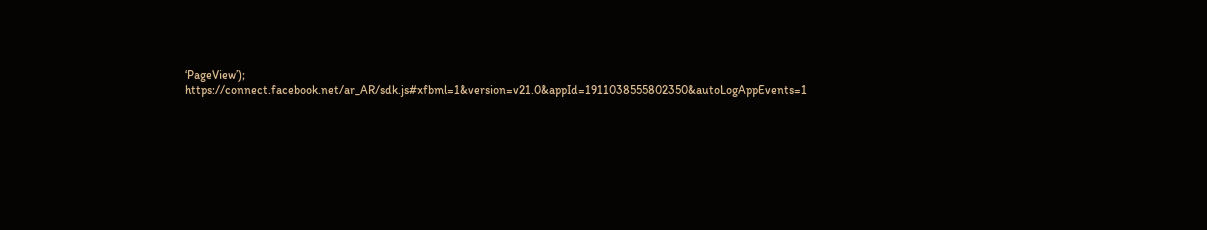‘PageView’);
https://connect.facebook.net/ar_AR/sdk.js#xfbml=1&version=v21.0&appId=1911038555802350&autoLogAppEvents=1